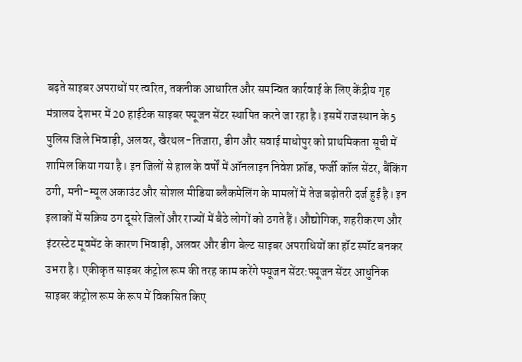बढ़ते साइबर अपराधों पर त्वरित, तकनीक आधारित और समन्वित कार्रवाई के लिए केंद्रीय गृह मंत्रालय देशभर में 20 हाईटेक साइबर फ्यूजन सेंटर स्थापित करने जा रहा है। इसमें राजस्थान के 5 पुलिस जिले भिवाड़ी, अलवर, खैरथल-तिजारा, डीग और सवाई माधोपुर को प्राथमिकता सूची में शामिल किया गया है। इन जिलों से हाल के वर्षों में ऑनलाइन निवेश फ्रॉड, फर्जी कॉल सेंटर, बैंकिंग ठगी, मनी-म्यूल अकाउंट और सोशल मीडिया ब्लैकमेलिंग के मामलों में तेज बढ़ोतरी दर्ज हुई है। इन इलाकों में सक्रिय ठग दूसरे जिलों और राज्यों में बैठे लोगों को ठगते हैं। औद्योगिक, शहरीकरण और इंटरस्टेट मूवमेंट के कारण भिवाड़ी, अलवर और डीग बेल्ट साइबर अपराधियों का हॉट स्पॉट बनकर उभरा है। एकीकृत साइबर कंट्रोल रूम की तरह काम करेंगे फ्यूजन सेंटर:फ्यूजन सेंटर आधुनिक साइबर कंट्रोल रूम के रूप में विकसित किए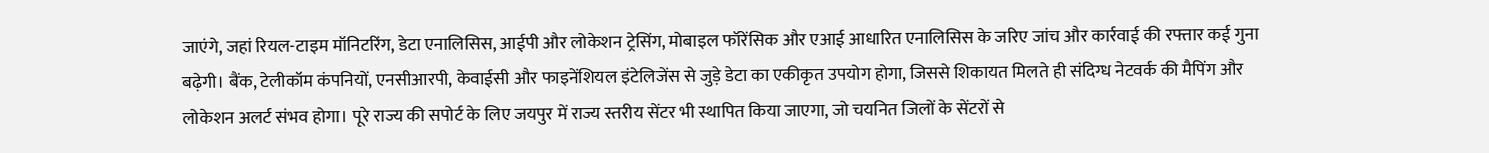जाएंगे, जहां रियल-टाइम मॉनिटरिंग, डेटा एनालिसिस, आईपी और लोकेशन ट्रेसिंग, मोबाइल फॉरेंसिक और एआई आधारित एनालिसिस के जरिए जांच और कार्रवाई की रफ्तार कई गुना बढ़ेगी। बैंक, टेलीकॉम कंपनियों, एनसीआरपी, केवाईसी और फाइनेंशियल इंटेलिजेंस से जुड़े डेटा का एकीकृत उपयोग होगा, जिससे शिकायत मिलते ही संदिग्ध नेटवर्क की मैपिंग और लोकेशन अलर्ट संभव होगा। पूरे राज्य की सपोर्ट के लिए जयपुर में राज्य स्तरीय सेंटर भी स्थापित किया जाएगा, जो चयनित जिलों के सेंटरों से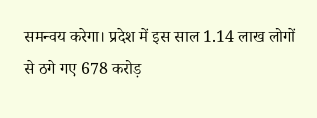समन्वय करेगा। प्रदेश में इस साल 1.14 लाख लोगों से ठगे गए 678 करोड़